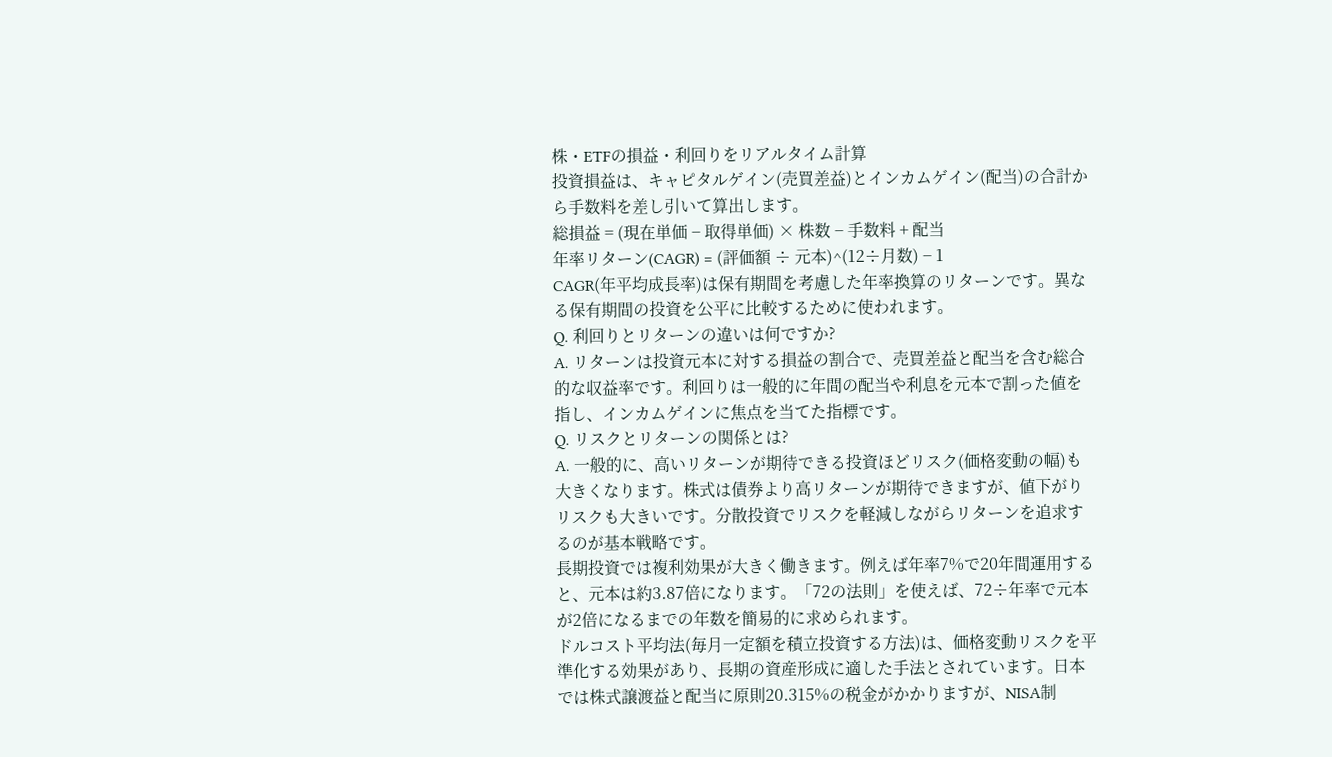株・ETFの損益・利回りをリアルタイム計算
投資損益は、キャピタルゲイン(売買差益)とインカムゲイン(配当)の合計から手数料を差し引いて算出します。
総損益 = (現在単価 − 取得単価) × 株数 − 手数料 + 配当
年率リターン(CAGR) = (評価額 ÷ 元本)^(12÷月数) − 1
CAGR(年平均成長率)は保有期間を考慮した年率換算のリターンです。異なる保有期間の投資を公平に比較するために使われます。
Q. 利回りとリターンの違いは何ですか?
A. リターンは投資元本に対する損益の割合で、売買差益と配当を含む総合的な収益率です。利回りは一般的に年間の配当や利息を元本で割った値を指し、インカムゲインに焦点を当てた指標です。
Q. リスクとリターンの関係とは?
A. 一般的に、高いリターンが期待できる投資ほどリスク(価格変動の幅)も大きくなります。株式は債券より高リターンが期待できますが、値下がりリスクも大きいです。分散投資でリスクを軽減しながらリターンを追求するのが基本戦略です。
長期投資では複利効果が大きく働きます。例えば年率7%で20年間運用すると、元本は約3.87倍になります。「72の法則」を使えば、72÷年率で元本が2倍になるまでの年数を簡易的に求められます。
ドルコスト平均法(毎月一定額を積立投資する方法)は、価格変動リスクを平準化する効果があり、長期の資産形成に適した手法とされています。日本では株式譲渡益と配当に原則20.315%の税金がかかりますが、NISA制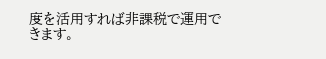度を活用すれば非課税で運用できます。